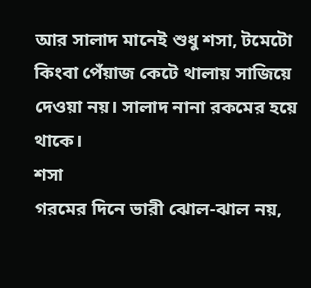আর সালাদ মানেই শুধু শসা, টমেটো কিংবা পেঁয়াজ কেটে থালায় সাজিয়ে দেওয়া নয়। সালাদ নানা রকমের হয়ে থাকে।
শসা
গরমের দিনে ভারী ঝোল-ঝাল নয়,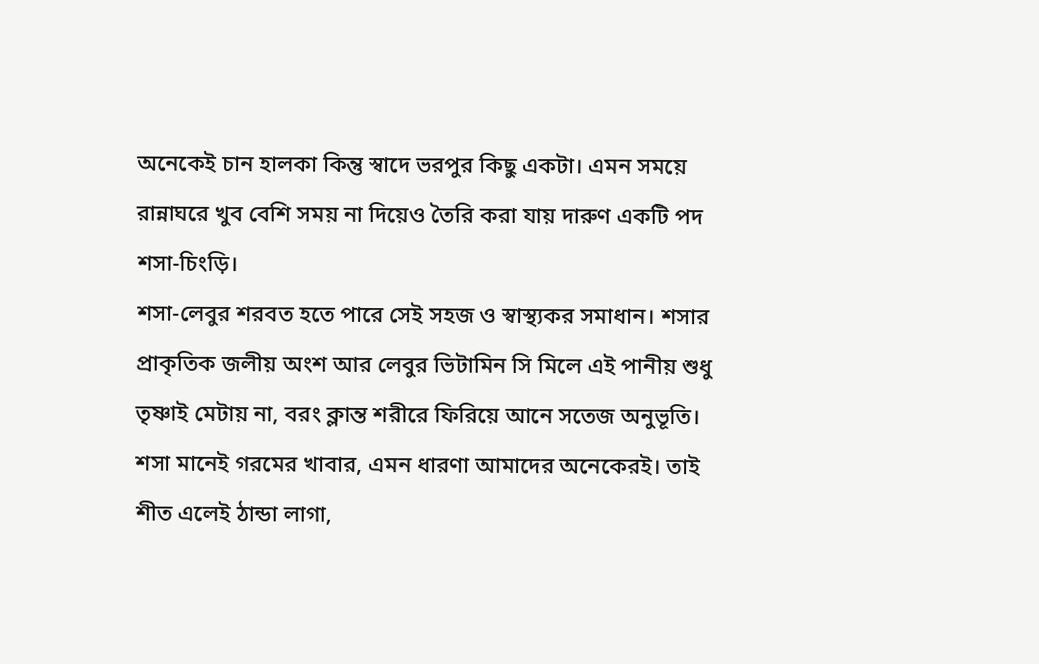অনেকেই চান হালকা কিন্তু স্বাদে ভরপুর কিছু একটা। এমন সময়ে রান্নাঘরে খুব বেশি সময় না দিয়েও তৈরি করা যায় দারুণ একটি পদ শসা-চিংড়ি।
শসা-লেবুর শরবত হতে পারে সেই সহজ ও স্বাস্থ্যকর সমাধান। শসার প্রাকৃতিক জলীয় অংশ আর লেবুর ভিটামিন সি মিলে এই পানীয় শুধু তৃষ্ণাই মেটায় না, বরং ক্লান্ত শরীরে ফিরিয়ে আনে সতেজ অনুভূতি।
শসা মানেই গরমের খাবার, এমন ধারণা আমাদের অনেকেরই। তাই শীত এলেই ঠান্ডা লাগা,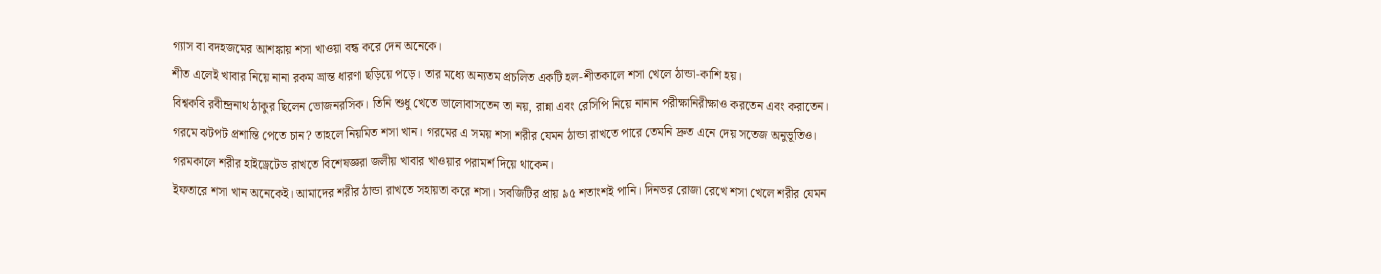গ্যাস বা বদহজমের আশঙ্কায় শসা খাওয়া বন্ধ করে দেন অনেকে।
শীত এলেই খাবার নিয়ে নানা রকম ভ্রান্ত ধারণা ছড়িয়ে পড়ে। তার মধ্যে অন্যতম প্রচলিত একটি হল-শীতকালে শসা খেলে ঠান্ডা-কাশি হয়।
বিশ্বকবি রবীন্দ্রনাথ ঠাকুর ছিলেন ভোজনরসিক। তিনি শুধু খেতে ভালোবাসতেন তা নয়, রান্না এবং রেসিপি নিয়ে নানান পরীক্ষানিরীক্ষাও করতেন এবং করাতেন।
গরমে ঝটপট প্রশান্তি পেতে চান? তাহলে নিয়মিত শসা খান। গরমের এ সময় শসা শরীর যেমন ঠান্ডা রাখতে পারে তেমনি দ্রুত এনে দেয় সতেজ অনুভূতিও।
গরমকালে শরীর হাইড্রেটেড রাখতে বিশেষজ্ঞরা জলীয় খাবার খাওয়ার পরামর্শ দিয়ে থাকেন।
ইফতারে শসা খান অনেকেই। আমাদের শরীর ঠান্ডা রাখতে সহায়তা করে শসা। সবজিটির প্রায় ৯৫ শতাংশই পানি। দিনভর রোজা রেখে শসা খেলে শরীর যেমন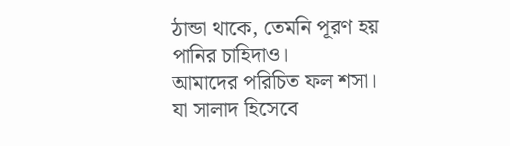ঠান্ডা থাকে, তেমনি পূরণ হয় পানির চাহিদাও।
আমাদের পরিচিত ফল শসা। যা সালাদ হিসেবে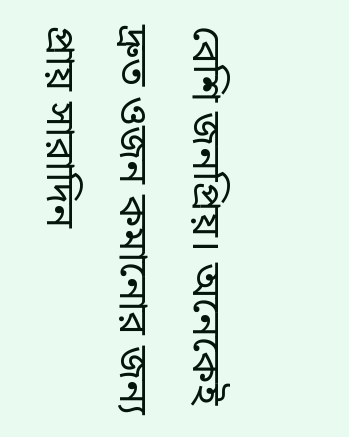বেশি জনপ্রিয়। অনেকেই দ্রুত ওজন কমানোর জন্য প্রায় সারাদিন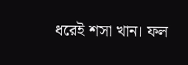ধরেই শসা খান। ফল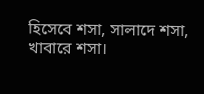হিসেবে শসা, সালাদে শসা, খাবারে শসা।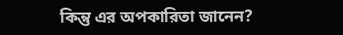কিন্তু এর অপকারিতা জানেন?